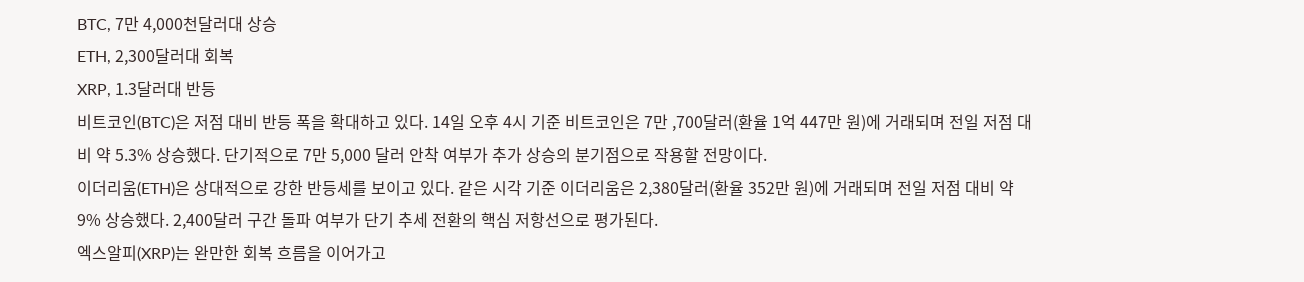BTC, 7만 4,000천달러대 상승
ETH, 2,300달러대 회복
XRP, 1.3달러대 반등
비트코인(BTC)은 저점 대비 반등 폭을 확대하고 있다. 14일 오후 4시 기준 비트코인은 7만 ,700달러(환율 1억 447만 원)에 거래되며 전일 저점 대비 약 5.3% 상승했다. 단기적으로 7만 5,000 달러 안착 여부가 추가 상승의 분기점으로 작용할 전망이다.
이더리움(ETH)은 상대적으로 강한 반등세를 보이고 있다. 같은 시각 기준 이더리움은 2,380달러(환율 352만 원)에 거래되며 전일 저점 대비 약 9% 상승했다. 2,400달러 구간 돌파 여부가 단기 추세 전환의 핵심 저항선으로 평가된다.
엑스알피(XRP)는 완만한 회복 흐름을 이어가고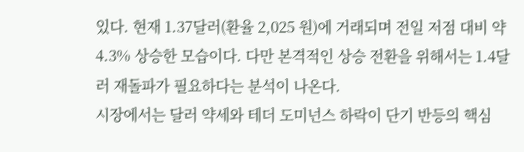있다. 현재 1.37달러(환율 2,025 원)에 거래되며 전일 저점 대비 약 4.3% 상승한 모습이다. 다만 본격적인 상승 전환을 위해서는 1.4달러 재돌파가 필요하다는 분석이 나온다.
시장에서는 달러 약세와 테더 도미넌스 하락이 단기 반등의 핵심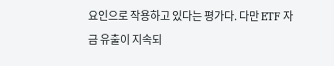요인으로 작용하고 있다는 평가다. 다만 ETF 자금 유출이 지속되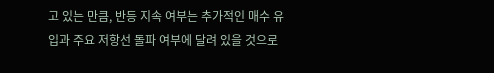고 있는 만큼, 반등 지속 여부는 추가적인 매수 유입과 주요 저항선 돌파 여부에 달려 있을 것으로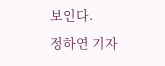보인다.
정하연 기자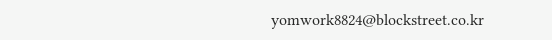yomwork8824@blockstreet.co.kr